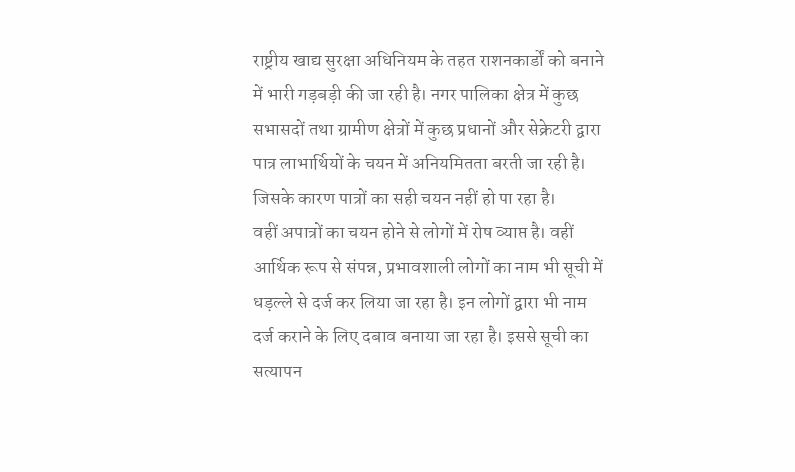राष्ट्रीय खाद्य सुरक्षा अधिनियम के तहत राशनकार्डों को बनाने में भारी गड़बड़ी की जा रही है। नगर पालिका क्षेत्र में कुछ सभासदों तथा ग्रामीण क्षेत्रों में कुछ प्रधानों और सेक्रेटरी द्वारा पात्र लाभार्थियों के चयन में अनियमितता बरती जा रही है। जिसके कारण पात्रों का सही चयन नहीं हो पा रहा है।
वहीं अपात्रों का चयन होने से लोगों में रोष व्याप्त है। वहीं आर्थिक रूप से संपन्न, प्रभावशाली लोगों का नाम भी सूची में धड़ल्ले से दर्ज कर लिया जा रहा है। इन लोगों द्वारा भी नाम दर्ज कराने के लिए दबाव बनाया जा रहा है। इससे सूची का सत्यापन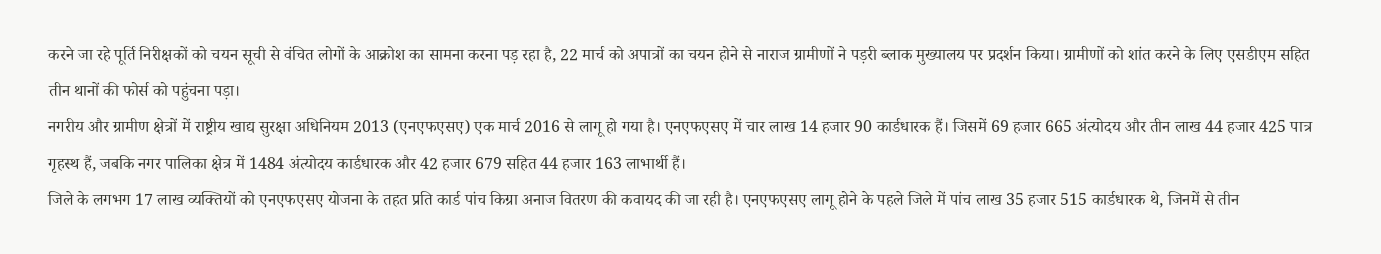करने जा रहे पूर्ति निरीक्षकों को चयन सूची से वंचित लोगों के आक्रोश का सामना करना पड़ रहा है, 22 मार्च को अपात्रों का चयन होने से नाराज ग्रामीणों ने पड़री ब्लाक मुख्यालय पर प्रदर्शन किया। ग्रामीणों को शांत करने के लिए एसडीएम सहित तीन थानों की फोर्स को पहुंचना पड़ा।
नगरीय और ग्रामीण क्षेत्रों में राष्ट्रीय खाद्य सुरक्षा अधिनियम 2013 (एनएफएसए) एक मार्च 2016 से लागू हो गया है। एनएफएसए में चार लाख 14 हजार 90 कार्डधारक हैं। जिसमें 69 हजार 665 अंत्योदय और तीन लाख 44 हजार 425 पात्र गृहस्थ हैं, जबकि नगर पालिका क्षेत्र में 1484 अंत्योदय कार्डधारक और 42 हजार 679 सहित 44 हजार 163 लाभार्थी हैं।
जिले के लगभग 17 लाख व्यक्तियों को एनएफएसए योजना के तहत प्रति कार्ड पांच किग्रा अनाज वितरण की कवायद की जा रही है। एनएफएसए लागू होने के पहले जिले में पांच लाख 35 हजार 515 कार्डधारक थे, जिनमें से तीन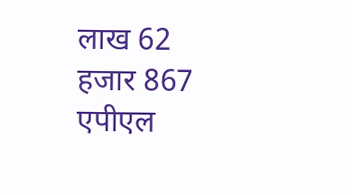लाख 62 हजार 867 एपीएल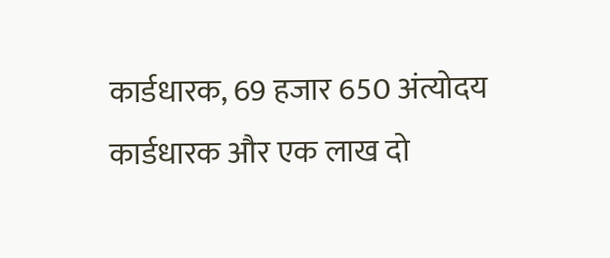कार्डधारक, 69 हजार 650 अंत्योदय कार्डधारक और एक लाख दो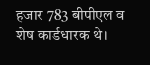हजार 783 बीपीएल व शेष कार्डधारक थे।